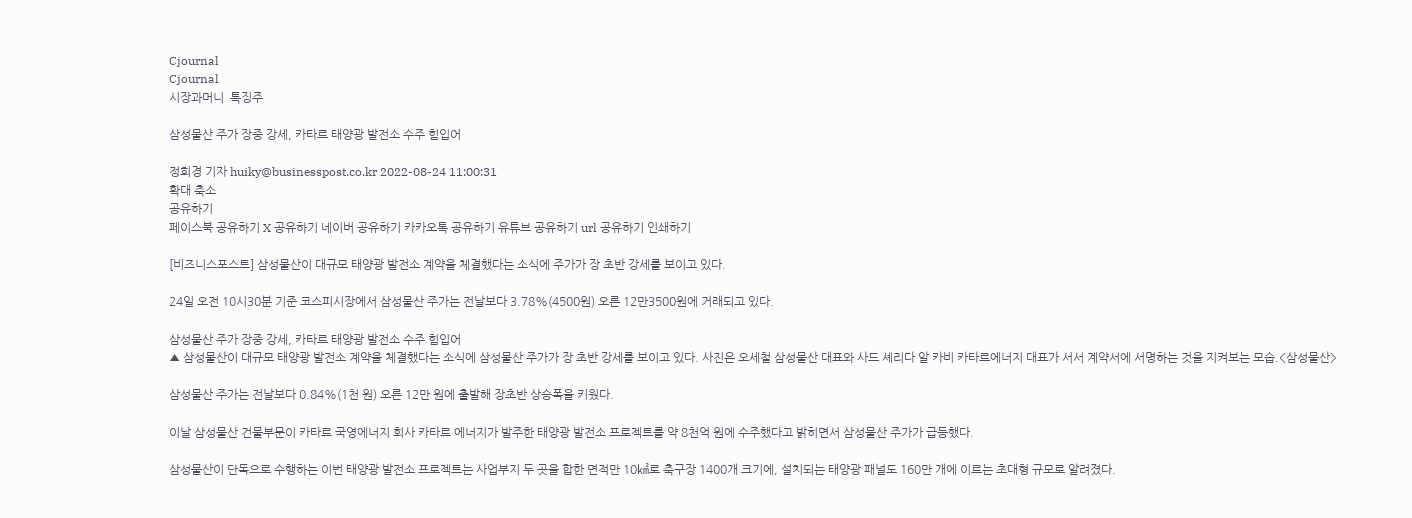Cjournal
Cjournal
시장과머니  특징주

삼성물산 주가 장중 강세, 카타르 태양광 발전소 수주 힘입어

정희경 기자 huiky@businesspost.co.kr 2022-08-24 11:00:31
확대 축소
공유하기
페이스북 공유하기 X 공유하기 네이버 공유하기 카카오톡 공유하기 유튜브 공유하기 url 공유하기 인쇄하기

[비즈니스포스트] 삼성물산이 대규모 태양광 발전소 계약을 체결했다는 소식에 주가가 장 초반 강세를 보이고 있다.

24일 오전 10시30분 기준 코스피시장에서 삼성물산 주가는 전날보다 3.78%(4500원) 오른 12만3500원에 거래되고 있다.

삼성물산 주가 장중 강세, 카타르 태양광 발전소 수주 힘입어
▲ 삼성물산이 대규모 태양광 발전소 계약을 체결했다는 소식에 삼성물산 주가가 장 초반 강세를 보이고 있다. 사진은 오세철 삼성물산 대표와 사드 셰리다 알 카비 카타르에너지 대표가 서서 계약서에 서명하는 것을 지켜보는 모습.<삼성물산>

삼성물산 주가는 전날보다 0.84%(1천 원) 오른 12만 원에 출발해 장초반 상승폭을 키웠다.

이날 삼성물산 건물부문이 카타르 국영에너지 회사 카타르 에너지가 발주한 태양광 발전소 프로젝트를 약 8천억 원에 수주했다고 밝히면서 삼성물산 주가가 급등했다.

삼성물산이 단독으로 수행하는 이번 태양광 발전소 프로젝트는 사업부지 두 곳을 합한 면적만 10㎢로 축구장 1400개 크기에, 설치되는 태양광 패널도 160만 개에 이르는 초대형 규모로 알려졌다.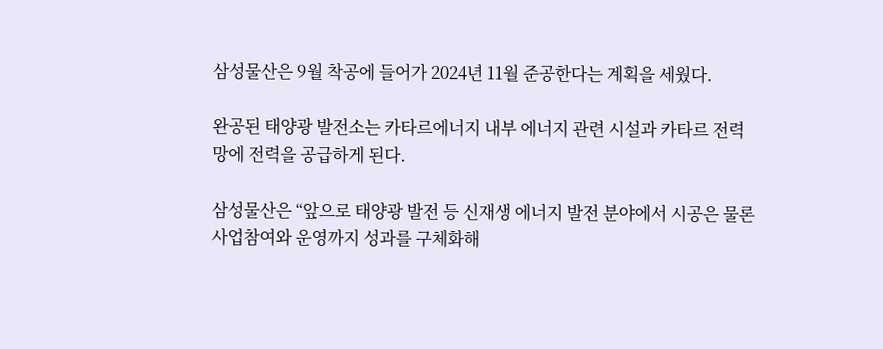삼성물산은 9월 착공에 들어가 2024년 11월 준공한다는 계획을 세웠다.

완공된 태양광 발전소는 카타르에너지 내부 에너지 관련 시설과 카타르 전력망에 전력을 공급하게 된다.

삼성물산은 “앞으로 태양광 발전 등 신재생 에너지 발전 분야에서 시공은 물론 사업참여와 운영까지 성과를 구체화해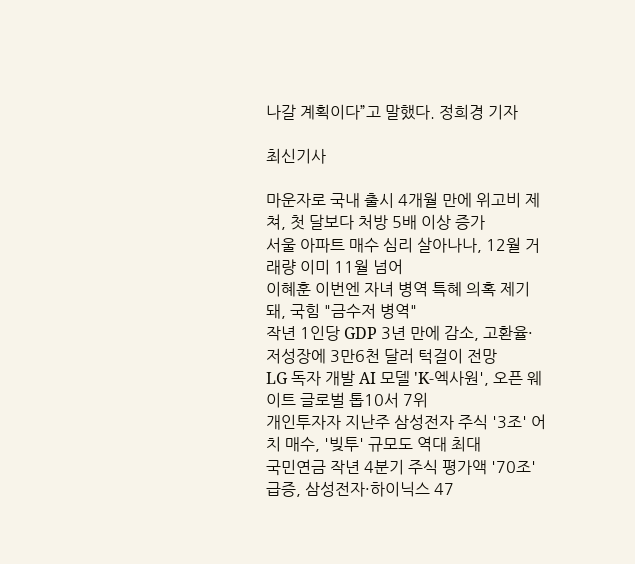나갈 계획이다”고 말했다. 정희경 기자

최신기사

마운자로 국내 출시 4개월 만에 위고비 제쳐, 첫 달보다 처방 5배 이상 증가
서울 아파트 매수 심리 살아나나, 12월 거래량 이미 11월 넘어
이혜훈 이번엔 자녀 병역 특혜 의혹 제기돼, 국힘 "금수저 병역"
작년 1인당 GDP 3년 만에 감소, 고환율·저성장에 3만6천 달러 턱걸이 전망
LG 독자 개발 AI 모델 'K-엑사원', 오픈 웨이트 글로벌 톱10서 7위
개인투자자 지난주 삼성전자 주식 '3조' 어치 매수, '빚투' 규모도 역대 최대
국민연금 작년 4분기 주식 평가액 '70조' 급증, 삼성전자·하이닉스 47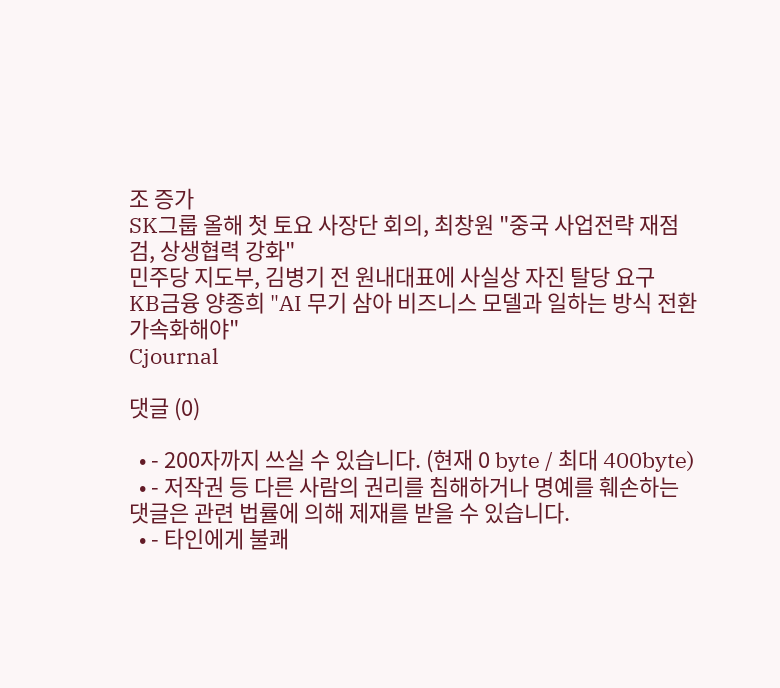조 증가
SK그룹 올해 첫 토요 사장단 회의, 최창원 "중국 사업전략 재점검, 상생협력 강화"
민주당 지도부, 김병기 전 원내대표에 사실상 자진 탈당 요구
KB금융 양종희 "AI 무기 삼아 비즈니스 모델과 일하는 방식 전환 가속화해야"
Cjournal

댓글 (0)

  • - 200자까지 쓰실 수 있습니다. (현재 0 byte / 최대 400byte)
  • - 저작권 등 다른 사람의 권리를 침해하거나 명예를 훼손하는 댓글은 관련 법률에 의해 제재를 받을 수 있습니다.
  • - 타인에게 불쾌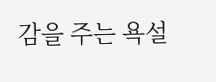감을 주는 욕설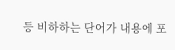등 비하하는 단어가 내용에 포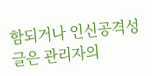함되거나 인신공격성 글은 관리자의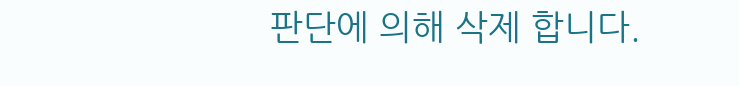판단에 의해 삭제 합니다.